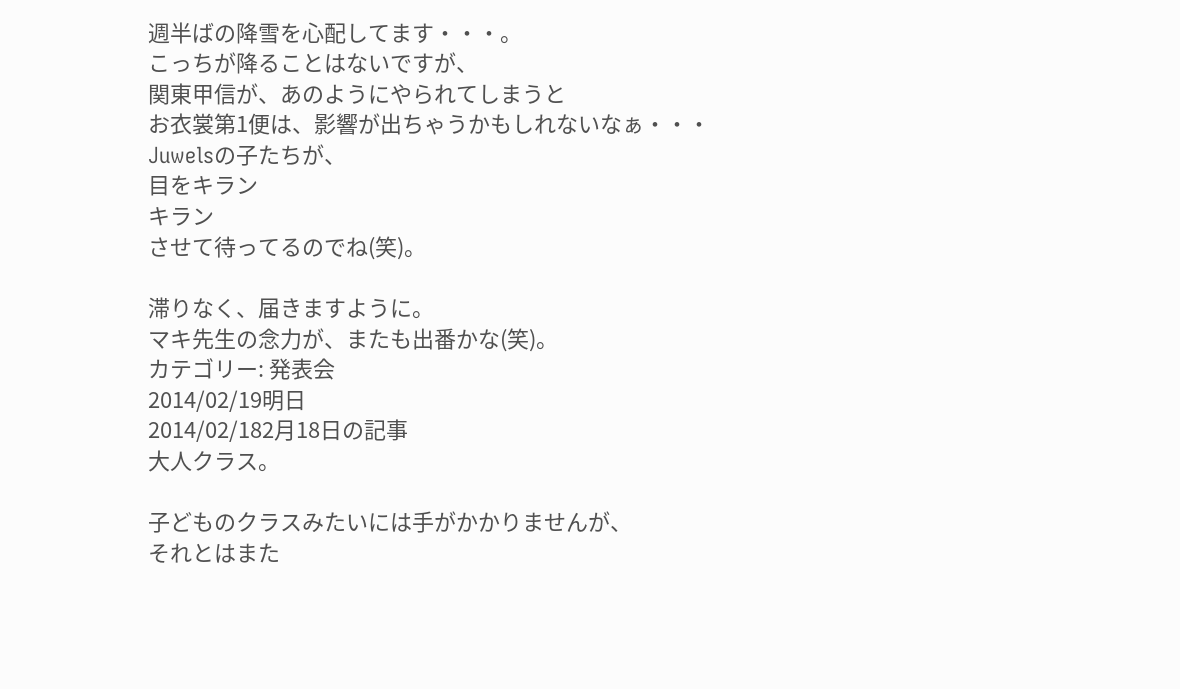週半ばの降雪を心配してます・・・。
こっちが降ることはないですが、
関東甲信が、あのようにやられてしまうと
お衣裳第1便は、影響が出ちゃうかもしれないなぁ・・・
Juwelsの子たちが、
目をキラン
キラン
させて待ってるのでね(笑)。

滞りなく、届きますように。
マキ先生の念力が、またも出番かな(笑)。
カテゴリー: 発表会
2014/02/19明日
2014/02/182月18日の記事
大人クラス。

子どものクラスみたいには手がかかりませんが、
それとはまた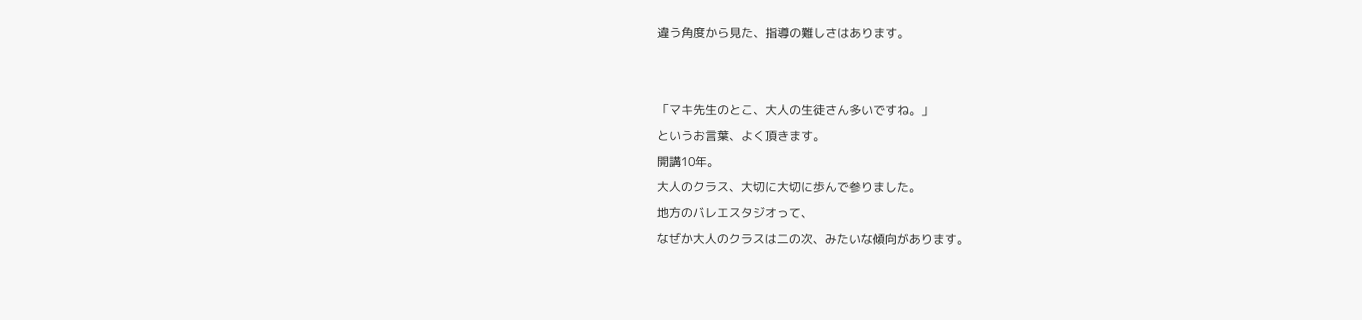違う角度から見た、指導の難しさはあります。


「マキ先生のとこ、大人の生徒さん多いですね。」
というお言葉、よく頂きます。
開講10年。
大人のクラス、大切に大切に歩んで参りました。
地方のバレエスタジオって、
なぜか大人のクラスは二の次、みたいな傾向があります。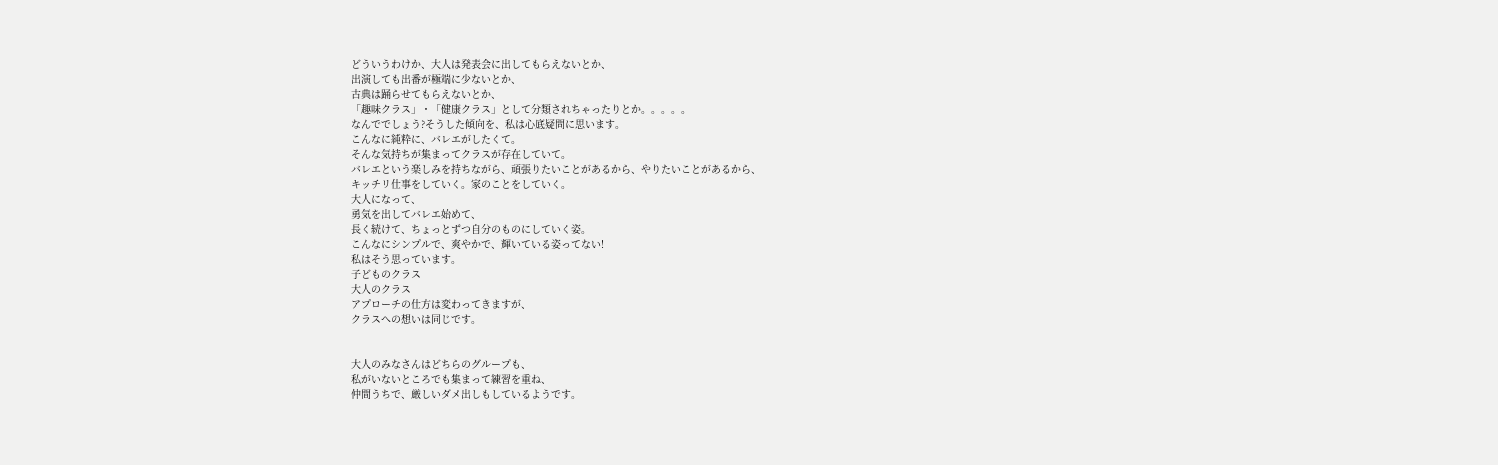どういうわけか、大人は発表会に出してもらえないとか、
出演しても出番が極端に少ないとか、
古典は踊らせてもらえないとか、
「趣味クラス」・「健康クラス」として分類されちゃったりとか。。。。。
なんででしょう?そうした傾向を、私は心底疑問に思います。
こんなに純粋に、バレエがしたくて。
そんな気持ちが集まってクラスが存在していて。
バレエという楽しみを持ちながら、頑張りたいことがあるから、やりたいことがあるから、
キッチリ仕事をしていく。家のことをしていく。
大人になって、
勇気を出してバレエ始めて、
長く続けて、ちょっとずつ自分のものにしていく姿。
こんなにシンプルで、爽やかで、輝いている姿ってない!
私はそう思っています。
子どものクラス
大人のクラス
アプローチの仕方は変わってきますが、
クラスへの想いは同じです。


大人のみなさんはどちらのグループも、
私がいないところでも集まって練習を重ね、
仲間うちで、厳しいダメ出しもしているようです。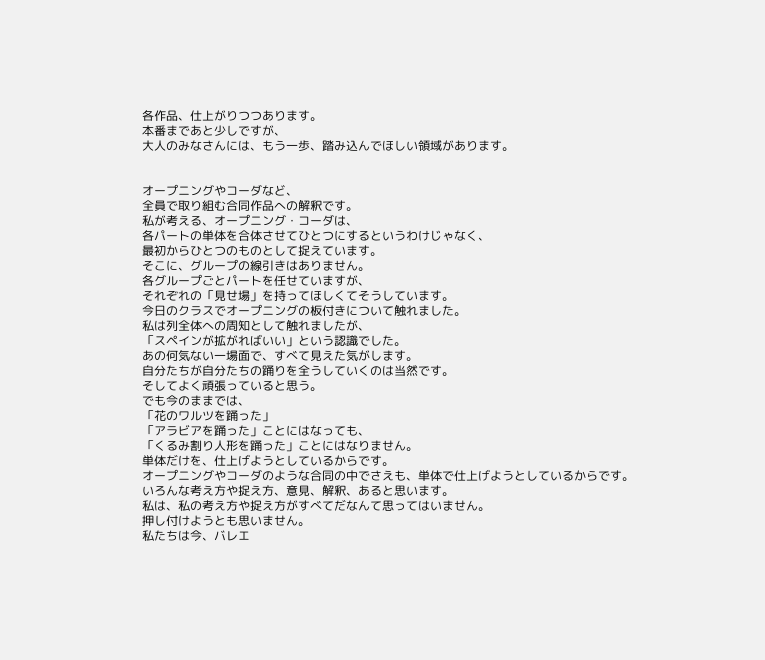各作品、仕上がりつつあります。
本番まであと少しですが、
大人のみなさんには、もう一歩、踏み込んでほしい領域があります。


オープニングやコーダなど、
全員で取り組む合同作品への解釈です。
私が考える、オープニング・コーダは、
各パートの単体を合体させてひとつにするというわけじゃなく、
最初からひとつのものとして捉えています。
そこに、グループの線引きはありません。
各グループごとパートを任せていますが、
それぞれの「見せ場」を持ってほしくてそうしています。
今日のクラスでオープニングの板付きについて触れました。
私は列全体への周知として触れましたが、
「スペインが拡がればいい」という認識でした。
あの何気ない一場面で、すべて見えた気がします。
自分たちが自分たちの踊りを全うしていくのは当然です。
そしてよく頑張っていると思う。
でも今のままでは、
「花のワルツを踊った」
「アラビアを踊った」ことにはなっても、
「くるみ割り人形を踊った」ことにはなりません。
単体だけを、仕上げようとしているからです。
オープニングやコーダのような合同の中でさえも、単体で仕上げようとしているからです。
いろんな考え方や捉え方、意見、解釈、あると思います。
私は、私の考え方や捉え方がすべてだなんて思ってはいません。
押し付けようとも思いません。
私たちは今、バレエ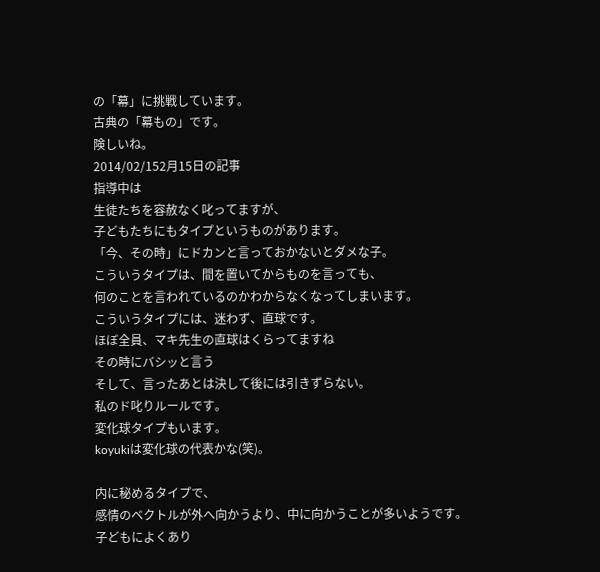の「幕」に挑戦しています。
古典の「幕もの」です。
険しいね。
2014/02/152月15日の記事
指導中は
生徒たちを容赦なく叱ってますが、
子どもたちにもタイプというものがあります。
「今、その時」にドカンと言っておかないとダメな子。
こういうタイプは、間を置いてからものを言っても、
何のことを言われているのかわからなくなってしまいます。
こういうタイプには、迷わず、直球です。
ほぼ全員、マキ先生の直球はくらってますね
その時にバシッと言う
そして、言ったあとは決して後には引きずらない。
私のド叱りルールです。
変化球タイプもいます。
koyukiは変化球の代表かな(笑)。

内に秘めるタイプで、
感情のベクトルが外へ向かうより、中に向かうことが多いようです。
子どもによくあり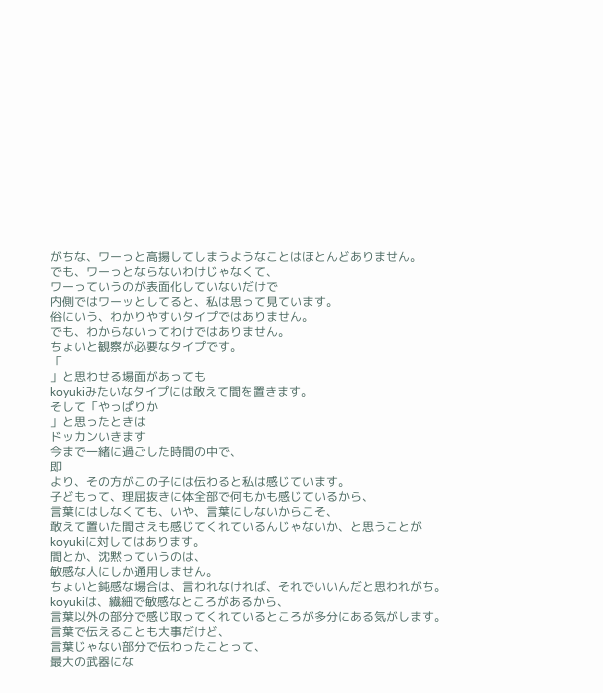がちな、ワーっと高揚してしまうようなことはほとんどありません。
でも、ワーっとならないわけじゃなくて、
ワーっていうのが表面化していないだけで
内側ではワーッとしてると、私は思って見ています。
俗にいう、わかりやすいタイプではありません。
でも、わからないってわけではありません。
ちょいと観察が必要なタイプです。
「
」と思わせる場面があっても
koyukiみたいなタイプには敢えて間を置きます。
そして「やっぱりか
」と思ったときは
ドッカンいきます
今まで一緒に過ごした時間の中で、
即
より、その方がこの子には伝わると私は感じています。
子どもって、理屈抜きに体全部で何もかも感じているから、
言葉にはしなくても、いや、言葉にしないからこそ、
敢えて置いた間さえも感じてくれているんじゃないか、と思うことがkoyukiに対してはあります。
間とか、沈黙っていうのは、
敏感な人にしか通用しません。
ちょいと鈍感な場合は、言われなければ、それでいいんだと思われがち。
koyukiは、繊細で敏感なところがあるから、
言葉以外の部分で感じ取ってくれているところが多分にある気がします。
言葉で伝えることも大事だけど、
言葉じゃない部分で伝わったことって、
最大の武器にな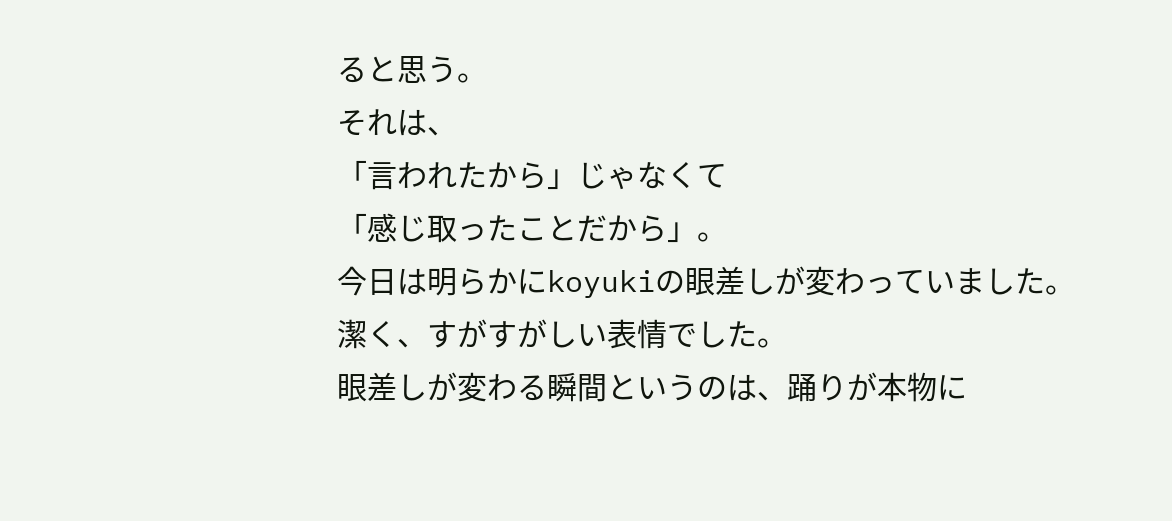ると思う。
それは、
「言われたから」じゃなくて
「感じ取ったことだから」。
今日は明らかにkoyukiの眼差しが変わっていました。
潔く、すがすがしい表情でした。
眼差しが変わる瞬間というのは、踊りが本物に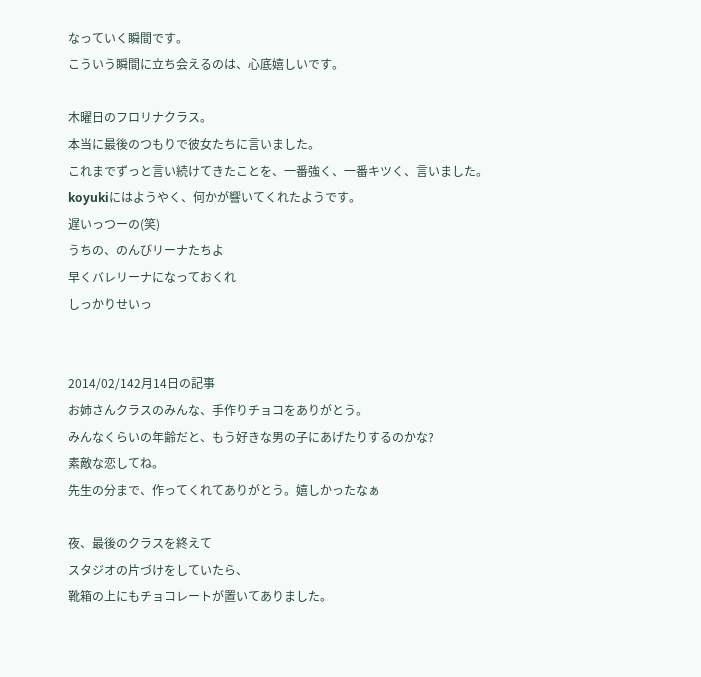なっていく瞬間です。
こういう瞬間に立ち会えるのは、心底嬉しいです。

木曜日のフロリナクラス。
本当に最後のつもりで彼女たちに言いました。
これまでずっと言い続けてきたことを、一番強く、一番キツく、言いました。
koyukiにはようやく、何かが響いてくれたようです。
遅いっつーの(笑)
うちの、のんびリーナたちよ
早くバレリーナになっておくれ
しっかりせいっ


2014/02/142月14日の記事
お姉さんクラスのみんな、手作りチョコをありがとう。
みんなくらいの年齢だと、もう好きな男の子にあげたりするのかな?
素敵な恋してね。
先生の分まで、作ってくれてありがとう。嬉しかったなぁ

夜、最後のクラスを終えて
スタジオの片づけをしていたら、
靴箱の上にもチョコレートが置いてありました。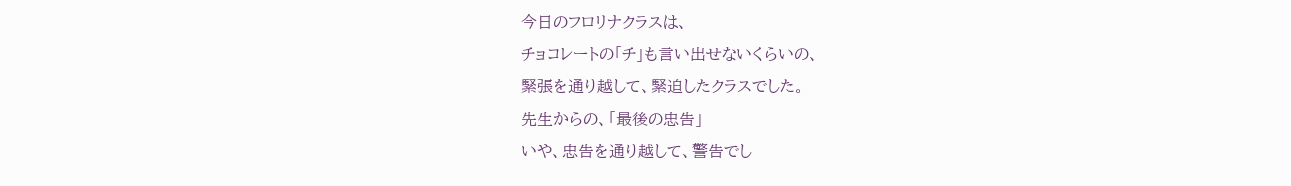今日のフロリナクラスは、
チョコレートの「チ」も言い出せないくらいの、
緊張を通り越して、緊迫したクラスでした。
先生からの、「最後の忠告」
いや、忠告を通り越して、警告でし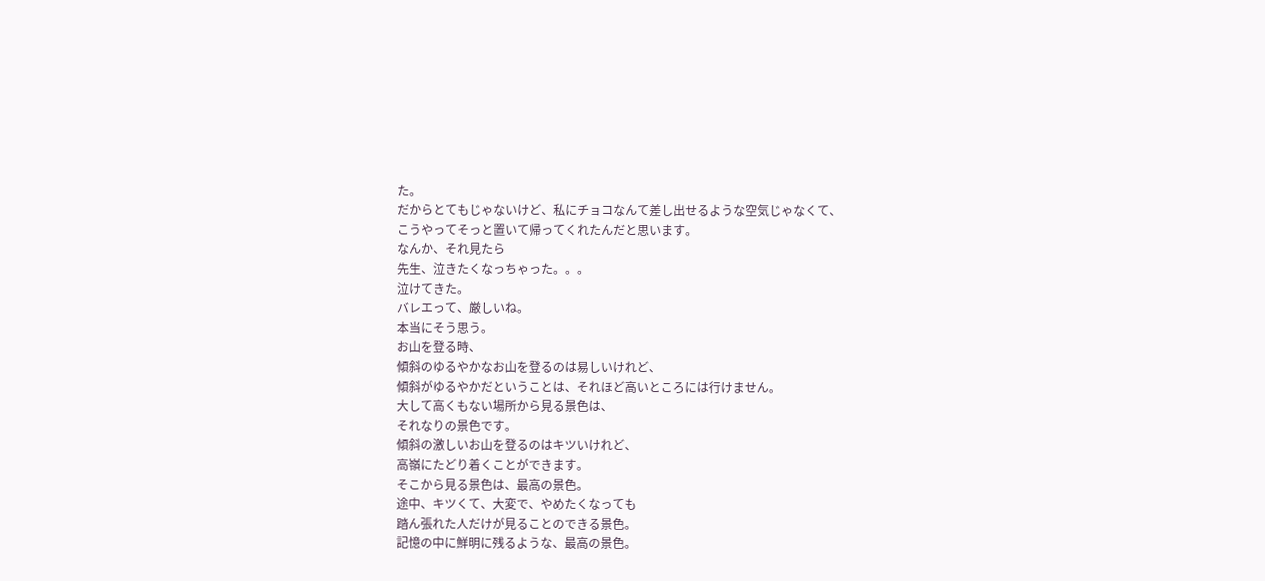た。
だからとてもじゃないけど、私にチョコなんて差し出せるような空気じゃなくて、
こうやってそっと置いて帰ってくれたんだと思います。
なんか、それ見たら
先生、泣きたくなっちゃった。。。
泣けてきた。
バレエって、厳しいね。
本当にそう思う。
お山を登る時、
傾斜のゆるやかなお山を登るのは易しいけれど、
傾斜がゆるやかだということは、それほど高いところには行けません。
大して高くもない場所から見る景色は、
それなりの景色です。
傾斜の激しいお山を登るのはキツいけれど、
高嶺にたどり着くことができます。
そこから見る景色は、最高の景色。
途中、キツくて、大変で、やめたくなっても
踏ん張れた人だけが見ることのできる景色。
記憶の中に鮮明に残るような、最高の景色。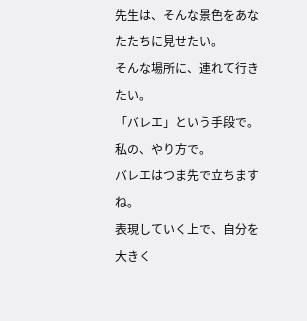先生は、そんな景色をあなたたちに見せたい。
そんな場所に、連れて行きたい。
「バレエ」という手段で。
私の、やり方で。
バレエはつま先で立ちますね。
表現していく上で、自分を大きく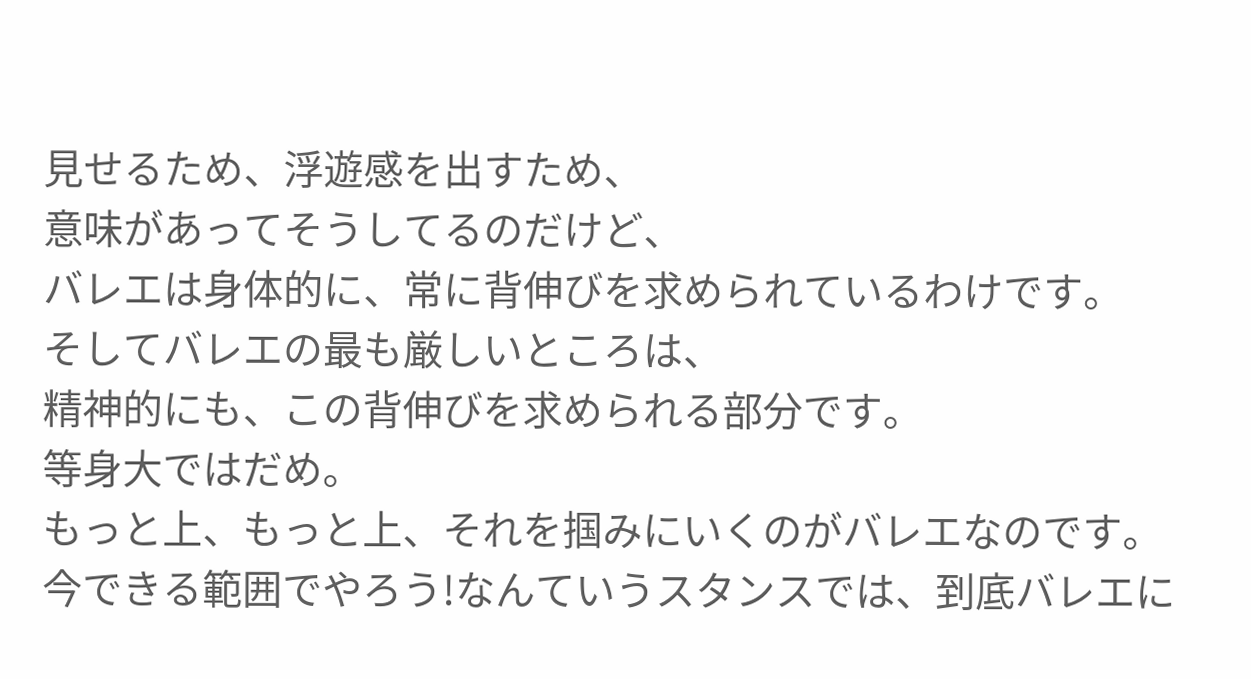見せるため、浮遊感を出すため、
意味があってそうしてるのだけど、
バレエは身体的に、常に背伸びを求められているわけです。
そしてバレエの最も厳しいところは、
精神的にも、この背伸びを求められる部分です。
等身大ではだめ。
もっと上、もっと上、それを掴みにいくのがバレエなのです。
今できる範囲でやろう!なんていうスタンスでは、到底バレエに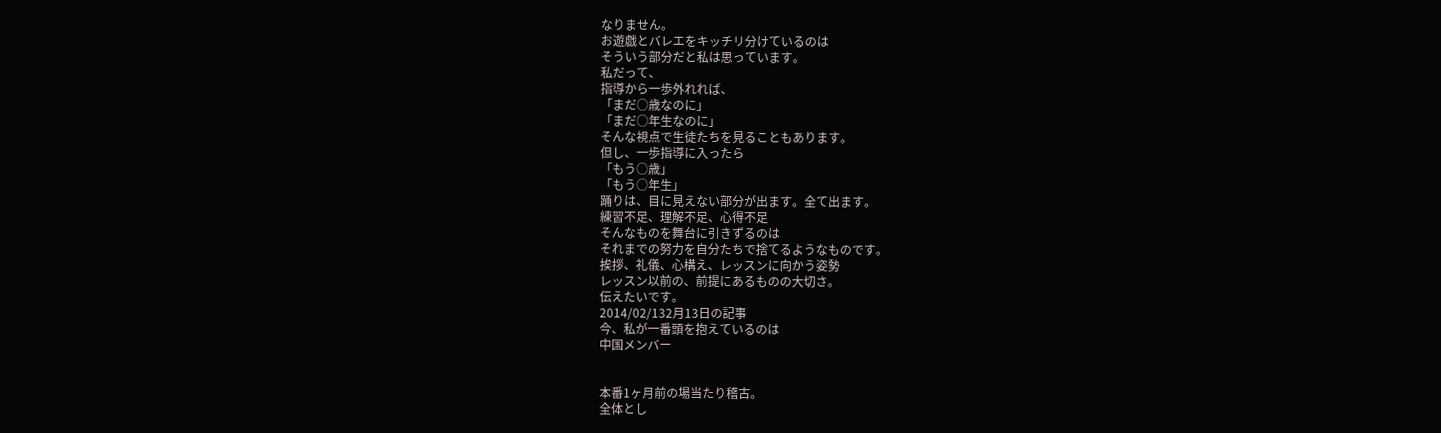なりません。
お遊戯とバレエをキッチリ分けているのは
そういう部分だと私は思っています。
私だって、
指導から一歩外れれば、
「まだ○歳なのに」
「まだ○年生なのに」
そんな視点で生徒たちを見ることもあります。
但し、一歩指導に入ったら
「もう○歳」
「もう○年生」
踊りは、目に見えない部分が出ます。全て出ます。
練習不足、理解不足、心得不足
そんなものを舞台に引きずるのは
それまでの努力を自分たちで捨てるようなものです。
挨拶、礼儀、心構え、レッスンに向かう姿勢
レッスン以前の、前提にあるものの大切さ。
伝えたいです。
2014/02/132月13日の記事
今、私が一番頭を抱えているのは
中国メンバー


本番1ヶ月前の場当たり稽古。
全体とし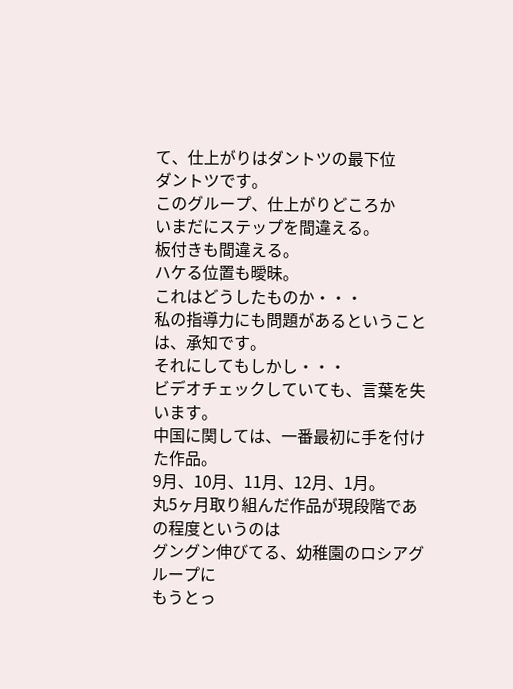て、仕上がりはダントツの最下位
ダントツです。
このグループ、仕上がりどころか
いまだにステップを間違える。
板付きも間違える。
ハケる位置も曖昧。
これはどうしたものか・・・
私の指導力にも問題があるということは、承知です。
それにしてもしかし・・・
ビデオチェックしていても、言葉を失います。
中国に関しては、一番最初に手を付けた作品。
9月、10月、11月、12月、1月。
丸5ヶ月取り組んだ作品が現段階であの程度というのは
グングン伸びてる、幼稚園のロシアグループに
もうとっ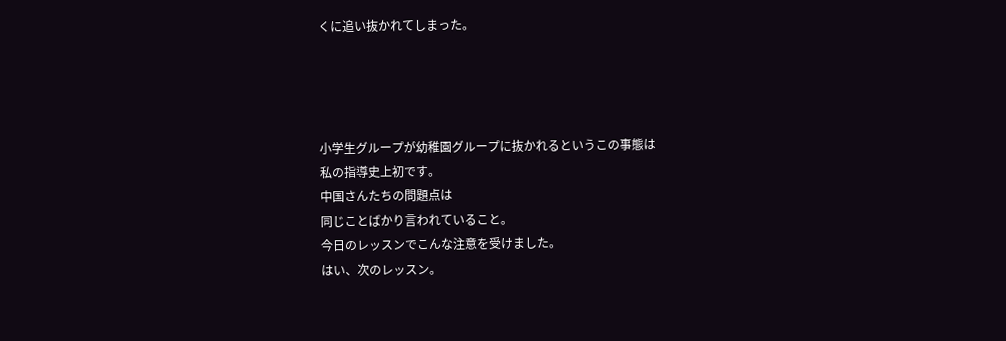くに追い抜かれてしまった。




小学生グループが幼稚園グループに抜かれるというこの事態は
私の指導史上初です。
中国さんたちの問題点は
同じことばかり言われていること。
今日のレッスンでこんな注意を受けました。
はい、次のレッスン。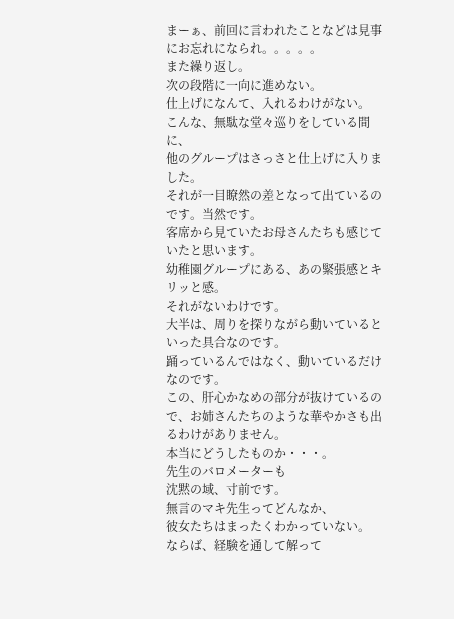まーぁ、前回に言われたことなどは見事にお忘れになられ。。。。。
また繰り返し。
次の段階に一向に進めない。
仕上げになんて、入れるわけがない。
こんな、無駄な堂々巡りをしている間に、
他のグループはさっさと仕上げに入りました。
それが一目瞭然の差となって出ているのです。当然です。
客席から見ていたお母さんたちも感じていたと思います。
幼稚園グループにある、あの緊張感とキリッと感。
それがないわけです。
大半は、周りを探りながら動いているといった具合なのです。
踊っているんではなく、動いているだけなのです。
この、肝心かなめの部分が抜けているので、お姉さんたちのような華やかさも出るわけがありません。
本当にどうしたものか・・・。
先生のバロメーターも
沈黙の域、寸前です。
無言のマキ先生ってどんなか、
彼女たちはまったくわかっていない。
ならば、経験を通して解って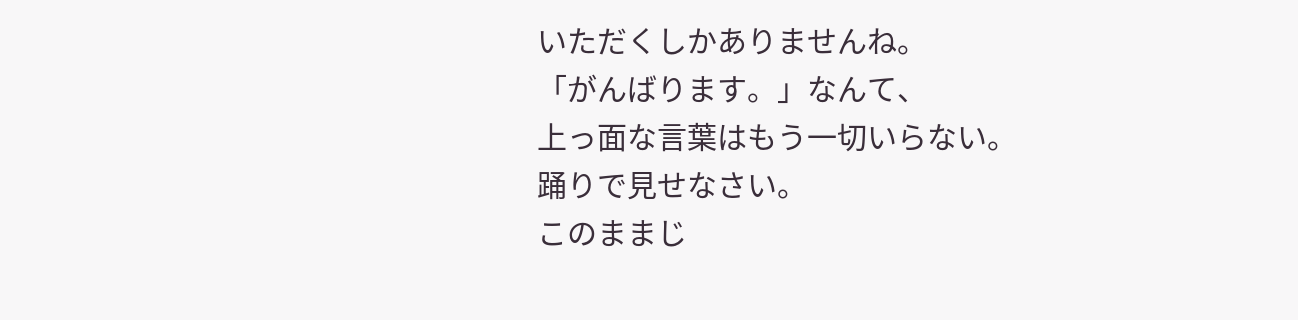いただくしかありませんね。
「がんばります。」なんて、
上っ面な言葉はもう一切いらない。
踊りで見せなさい。
このままじ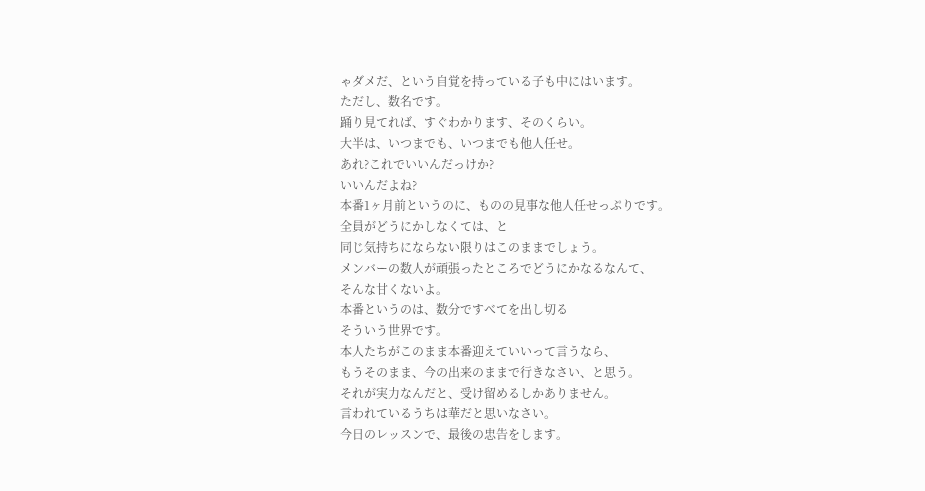ゃダメだ、という自覚を持っている子も中にはいます。
ただし、数名です。
踊り見てれば、すぐわかります、そのくらい。
大半は、いつまでも、いつまでも他人任せ。
あれ?これでいいんだっけか?
いいんだよね?
本番1ヶ月前というのに、ものの見事な他人任せっぷりです。
全員がどうにかしなくては、と
同じ気持ちにならない限りはこのままでしょう。
メンバーの数人が頑張ったところでどうにかなるなんて、
そんな甘くないよ。
本番というのは、数分ですべてを出し切る
そういう世界です。
本人たちがこのまま本番迎えていいって言うなら、
もうそのまま、今の出来のままで行きなさい、と思う。
それが実力なんだと、受け留めるしかありません。
言われているうちは華だと思いなさい。
今日のレッスンで、最後の忠告をします。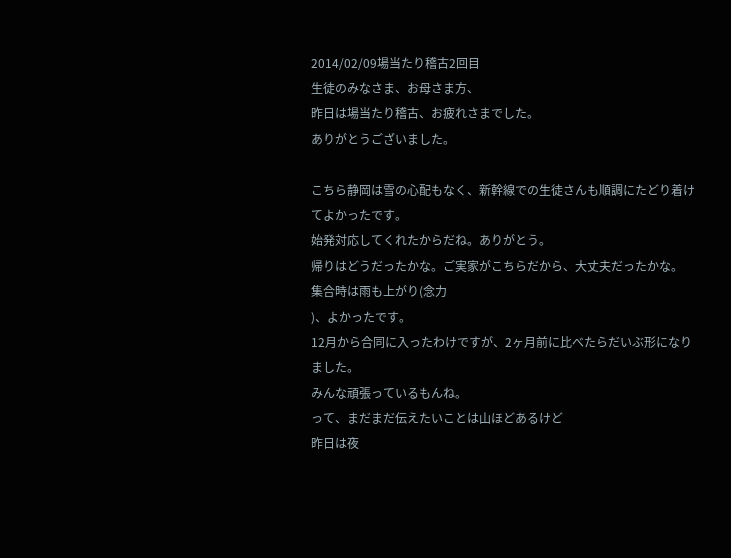2014/02/09場当たり稽古2回目
生徒のみなさま、お母さま方、
昨日は場当たり稽古、お疲れさまでした。
ありがとうございました。

こちら静岡は雪の心配もなく、新幹線での生徒さんも順調にたどり着けてよかったです。
始発対応してくれたからだね。ありがとう。
帰りはどうだったかな。ご実家がこちらだから、大丈夫だったかな。
集合時は雨も上がり(念力
)、よかったです。
12月から合同に入ったわけですが、2ヶ月前に比べたらだいぶ形になりました。
みんな頑張っているもんね。
って、まだまだ伝えたいことは山ほどあるけど
昨日は夜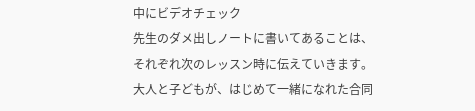中にビデオチェック
先生のダメ出しノートに書いてあることは、それぞれ次のレッスン時に伝えていきます。
大人と子どもが、はじめて一緒になれた合同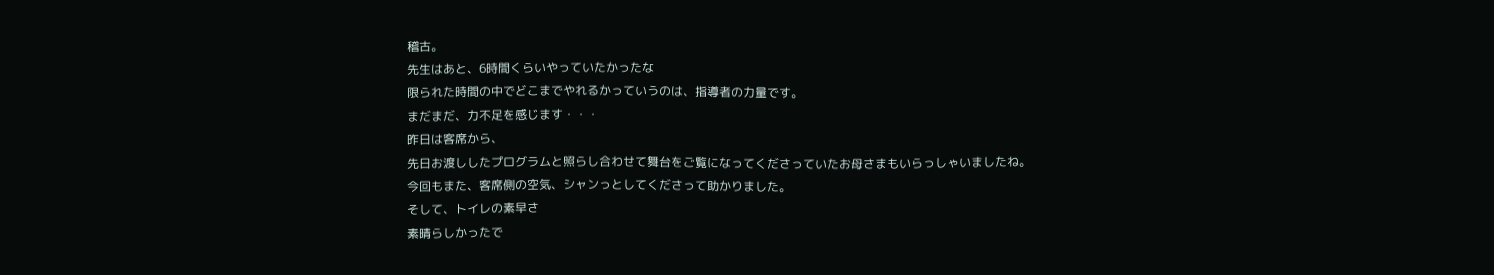稽古。
先生はあと、6時間くらいやっていたかったな
限られた時間の中でどこまでやれるかっていうのは、指導者の力量です。
まだまだ、力不足を感じます・・・
昨日は客席から、
先日お渡ししたプログラムと照らし合わせて舞台をご覧になってくださっていたお母さまもいらっしゃいましたね。
今回もまた、客席側の空気、シャンっとしてくださって助かりました。
そして、トイレの素早さ
素晴らしかったで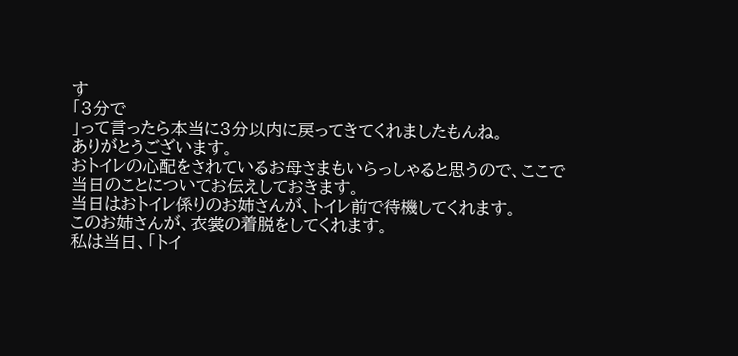す
「3分で
」って言ったら本当に3分以内に戻ってきてくれましたもんね。
ありがとうございます。
おトイレの心配をされているお母さまもいらっしゃると思うので、ここで当日のことについてお伝えしておきます。
当日はおトイレ係りのお姉さんが、トイレ前で待機してくれます。
このお姉さんが、衣裳の着脱をしてくれます。
私は当日、「トイ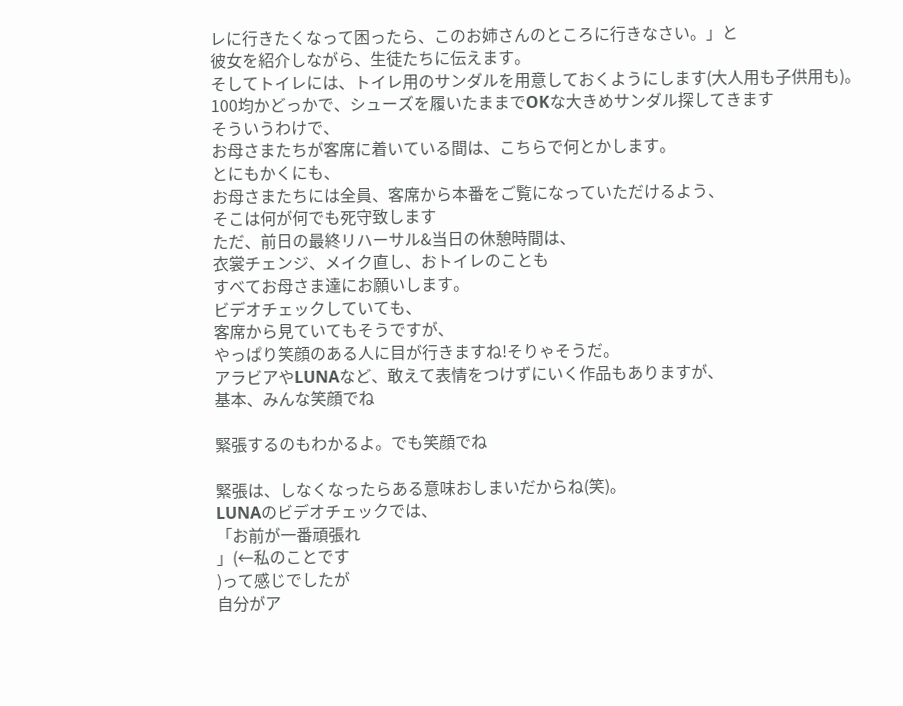レに行きたくなって困ったら、このお姉さんのところに行きなさい。」と
彼女を紹介しながら、生徒たちに伝えます。
そしてトイレには、トイレ用のサンダルを用意しておくようにします(大人用も子供用も)。
100均かどっかで、シューズを履いたままでOKな大きめサンダル探してきます
そういうわけで、
お母さまたちが客席に着いている間は、こちらで何とかします。
とにもかくにも、
お母さまたちには全員、客席から本番をご覧になっていただけるよう、
そこは何が何でも死守致します
ただ、前日の最終リハーサル&当日の休憩時間は、
衣裳チェンジ、メイク直し、おトイレのことも
すべてお母さま達にお願いします。
ビデオチェックしていても、
客席から見ていてもそうですが、
やっぱり笑顔のある人に目が行きますね!そりゃそうだ。
アラビアやLUNAなど、敢えて表情をつけずにいく作品もありますが、
基本、みんな笑顔でね

緊張するのもわかるよ。でも笑顔でね

緊張は、しなくなったらある意味おしまいだからね(笑)。
LUNAのビデオチェックでは、
「お前が一番頑張れ
」(←私のことです
)って感じでしたが
自分がア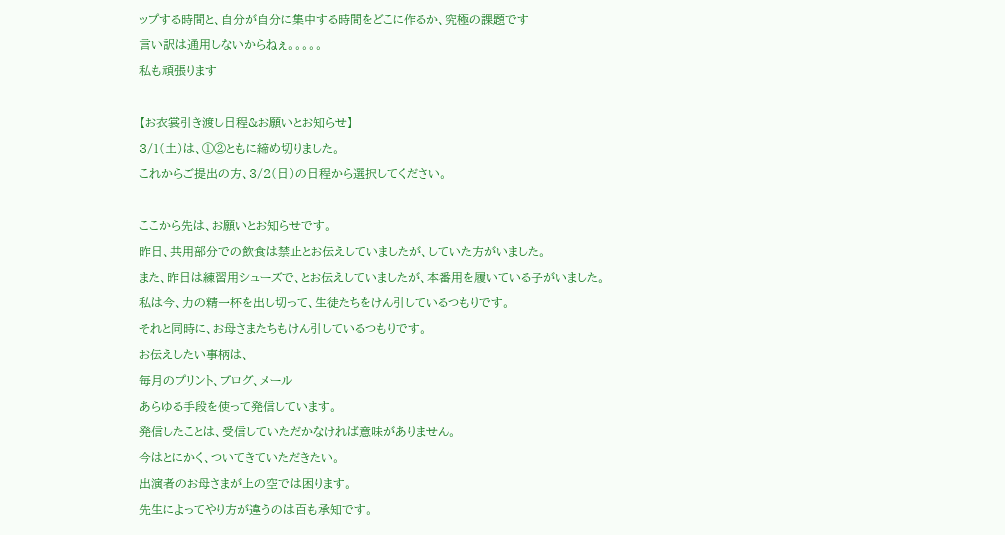ップする時間と、自分が自分に集中する時間をどこに作るか、究極の課題です
言い訳は通用しないからねぇ。。。。。
私も頑張ります

【お衣裳引き渡し日程&お願いとお知らせ】
3/1(土)は、①②ともに締め切りました。
これからご提出の方、3/2(日)の日程から選択してください。

ここから先は、お願いとお知らせです。
昨日、共用部分での飲食は禁止とお伝えしていましたが、していた方がいました。
また、昨日は練習用シューズで、とお伝えしていましたが、本番用を履いている子がいました。
私は今、力の精一杯を出し切って、生徒たちをけん引しているつもりです。
それと同時に、お母さまたちもけん引しているつもりです。
お伝えしたい事柄は、
毎月のプリント、ブログ、メール
あらゆる手段を使って発信しています。
発信したことは、受信していただかなければ意味がありません。
今はとにかく、ついてきていただきたい。
出演者のお母さまが上の空では困ります。
先生によってやり方が違うのは百も承知です。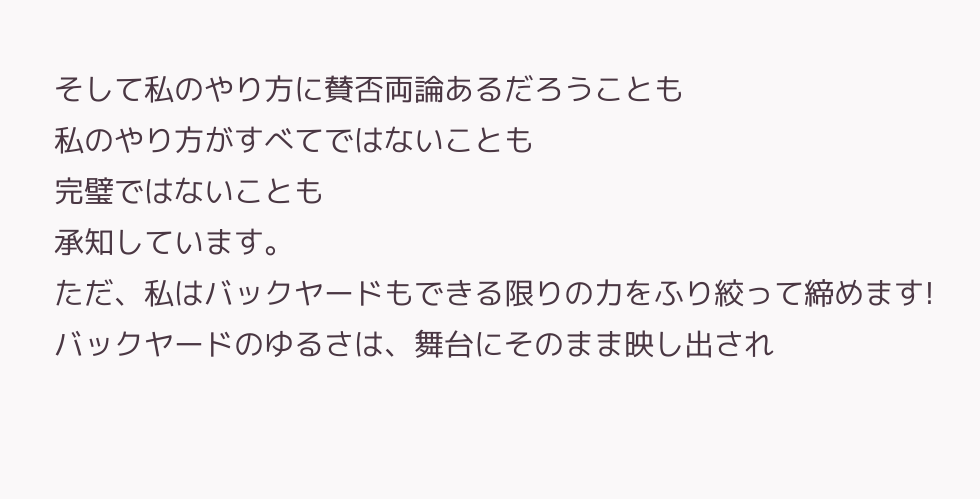そして私のやり方に賛否両論あるだろうことも
私のやり方がすべてではないことも
完璧ではないことも
承知しています。
ただ、私はバックヤードもできる限りの力をふり絞って締めます!
バックヤードのゆるさは、舞台にそのまま映し出され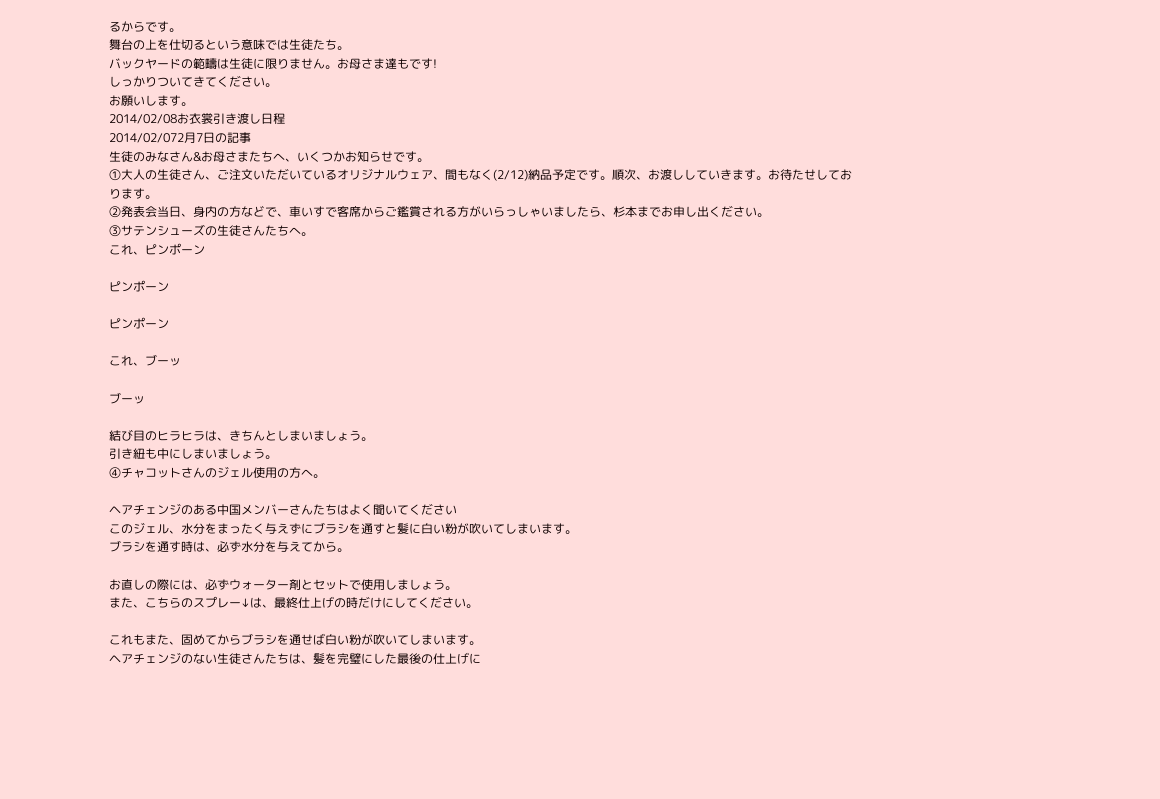るからです。
舞台の上を仕切るという意味では生徒たち。
バックヤードの範疇は生徒に限りません。お母さま達もです!
しっかりついてきてください。
お願いします。
2014/02/08お衣裳引き渡し日程
2014/02/072月7日の記事
生徒のみなさん&お母さまたちへ、いくつかお知らせです。
①大人の生徒さん、ご注文いただいているオリジナルウェア、間もなく(2/12)納品予定です。順次、お渡ししていきます。お待たせしております。
②発表会当日、身内の方などで、車いすで客席からご鑑賞される方がいらっしゃいましたら、杉本までお申し出ください。
③サテンシューズの生徒さんたちへ。
これ、ピンポーン

ピンポーン

ピンポーン

これ、ブーッ

ブーッ

結び目のヒラヒラは、きちんとしまいましょう。
引き紐も中にしまいましょう。
④チャコットさんのジェル使用の方へ。

ヘアチェンジのある中国メンバーさんたちはよく聞いてください
このジェル、水分をまったく与えずにブラシを通すと髪に白い粉が吹いてしまいます。
ブラシを通す時は、必ず水分を与えてから。

お直しの際には、必ずウォーター剤とセットで使用しましょう。
また、こちらのスプレー↓は、最終仕上げの時だけにしてください。

これもまた、固めてからブラシを通せば白い粉が吹いてしまいます。
ヘアチェンジのない生徒さんたちは、髪を完璧にした最後の仕上げに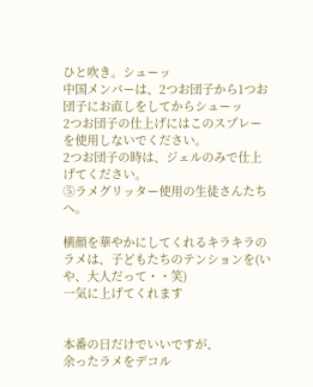ひと吹き。シューッ
中国メンバーは、2つお団子から1つお団子にお直しをしてからシューッ
2つお団子の仕上げにはこのスプレーを使用しないでください。
2つお団子の時は、ジェルのみで仕上げてください。
⑤ラメグリッター使用の生徒さんたちへ。

横顔を華やかにしてくれるキラキラのラメは、子どもたちのテンションを(いや、大人だって・・笑)
一気に上げてくれます


本番の日だけでいいですが、
余ったラメをデコル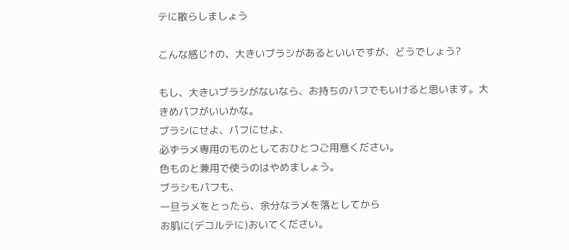テに散らしましょう

こんな感じ↑の、大きいブラシがあるといいですが、どうでしょう?

もし、大きいブラシがないなら、お持ちのパフでもいけると思います。大きめパフがいいかな。
ブラシにせよ、パフにせよ、
必ずラメ専用のものとしておひとつご用意ください。
色ものと兼用で使うのはやめましょう。
ブラシもパフも、
一旦ラメをとったら、余分なラメを落としてから
お肌に(デコルテに)おいてください。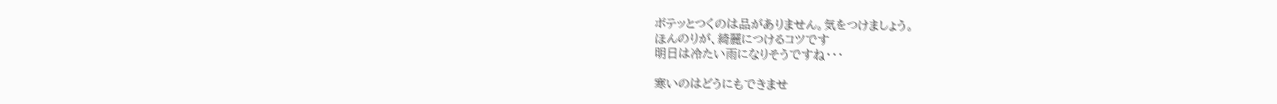ボテッとつくのは品がありません。気をつけましょう。
ほんのりが、綺麗につけるコツです
明日は冷たい雨になりそうですね・・・

寒いのはどうにもできませ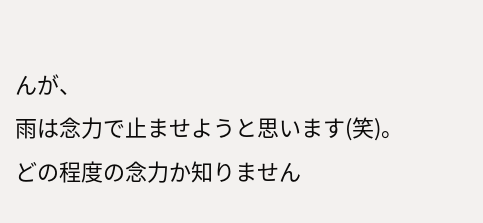んが、
雨は念力で止ませようと思います(笑)。
どの程度の念力か知りません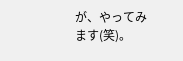が、やってみます(笑)。